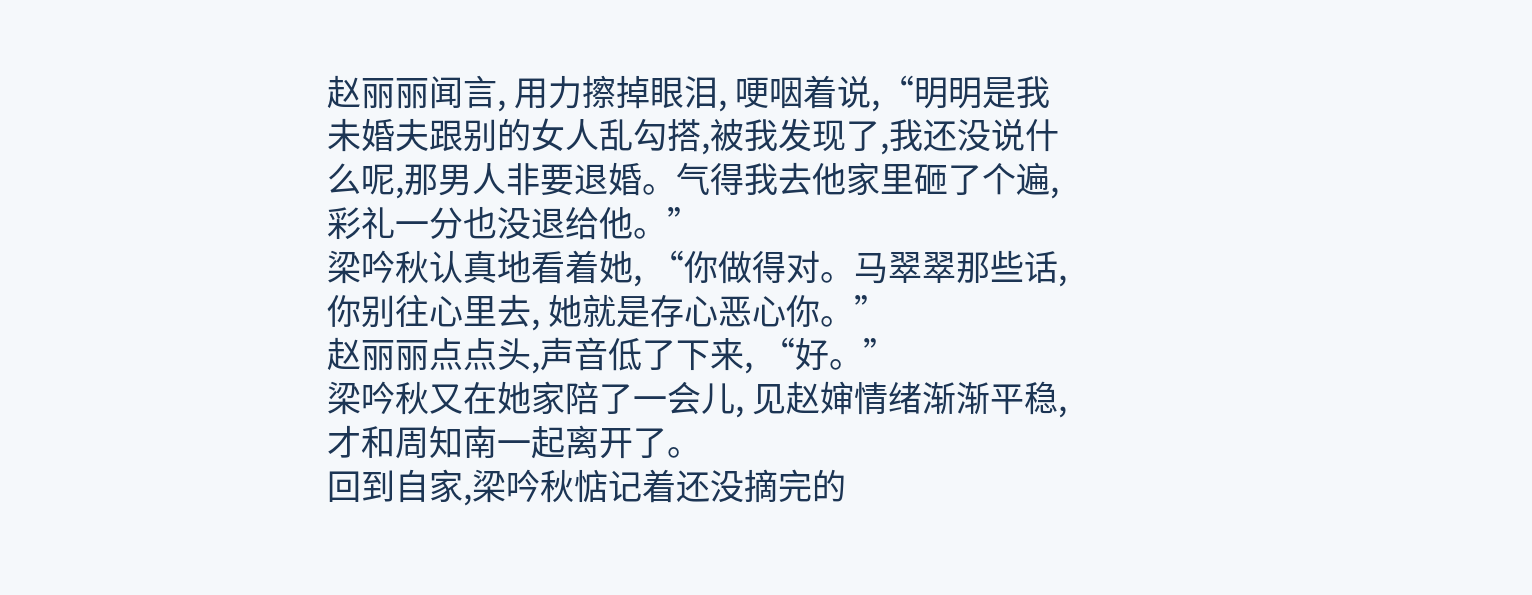赵丽丽闻言, 用力擦掉眼泪, 哽咽着说,“明明是我未婚夫跟别的女人乱勾搭,被我发现了,我还没说什么呢,那男人非要退婚。气得我去他家里砸了个遍,彩礼一分也没退给他。”
梁吟秋认真地看着她, “你做得对。马翠翠那些话, 你别往心里去, 她就是存心恶心你。”
赵丽丽点点头,声音低了下来, “好。”
梁吟秋又在她家陪了一会儿, 见赵婶情绪渐渐平稳, 才和周知南一起离开了。
回到自家,梁吟秋惦记着还没摘完的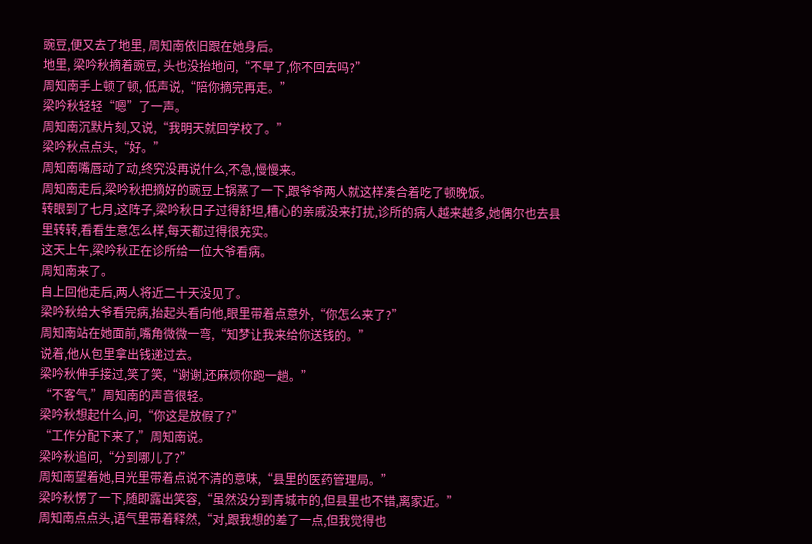豌豆,便又去了地里, 周知南依旧跟在她身后。
地里, 梁吟秋摘着豌豆, 头也没抬地问,“不早了,你不回去吗?”
周知南手上顿了顿, 低声说,“陪你摘完再走。”
梁吟秋轻轻“嗯”了一声。
周知南沉默片刻,又说,“我明天就回学校了。”
梁吟秋点点头,“好。”
周知南嘴唇动了动,终究没再说什么,不急,慢慢来。
周知南走后,梁吟秋把摘好的豌豆上锅蒸了一下,跟爷爷两人就这样凑合着吃了顿晚饭。
转眼到了七月,这阵子,梁吟秋日子过得舒坦,糟心的亲戚没来打扰,诊所的病人越来越多,她偶尔也去县里转转,看看生意怎么样,每天都过得很充实。
这天上午,梁吟秋正在诊所给一位大爷看病。
周知南来了。
自上回他走后,两人将近二十天没见了。
梁吟秋给大爷看完病,抬起头看向他,眼里带着点意外,“你怎么来了?”
周知南站在她面前,嘴角微微一弯,“知梦让我来给你送钱的。”
说着,他从包里拿出钱递过去。
梁吟秋伸手接过,笑了笑,“谢谢,还麻烦你跑一趟。”
“不客气,”周知南的声音很轻。
梁吟秋想起什么,问,“你这是放假了?”
“工作分配下来了,”周知南说。
梁吟秋追问,“分到哪儿了?”
周知南望着她,目光里带着点说不清的意味,“县里的医药管理局。”
梁吟秋愣了一下,随即露出笑容,“虽然没分到青城市的,但县里也不错,离家近。”
周知南点点头,语气里带着释然,“对,跟我想的差了一点,但我觉得也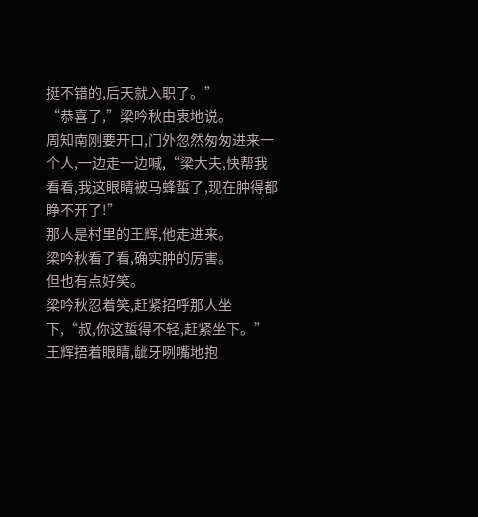挺不错的,后天就入职了。”
“恭喜了,”梁吟秋由衷地说。
周知南刚要开口,门外忽然匆匆进来一个人,一边走一边喊,“梁大夫,快帮我看看,我这眼睛被马蜂蜇了,现在肿得都睁不开了!”
那人是村里的王辉,他走进来。
梁吟秋看了看,确实肿的厉害。
但也有点好笑。
梁吟秋忍着笑,赶紧招呼那人坐下,“叔,你这蜇得不轻,赶紧坐下。”
王辉捂着眼睛,龇牙咧嘴地抱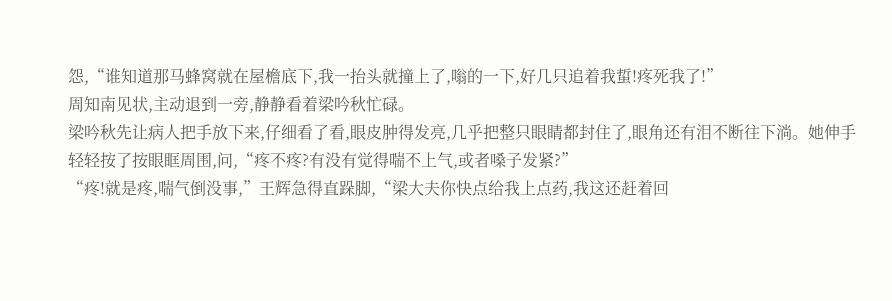怨,“谁知道那马蜂窝就在屋檐底下,我一抬头就撞上了,嗡的一下,好几只追着我蜇!疼死我了!”
周知南见状,主动退到一旁,静静看着梁吟秋忙碌。
梁吟秋先让病人把手放下来,仔细看了看,眼皮肿得发亮,几乎把整只眼睛都封住了,眼角还有泪不断往下淌。她伸手轻轻按了按眼眶周围,问,“疼不疼?有没有觉得喘不上气,或者嗓子发紧?”
“疼!就是疼,喘气倒没事,”王辉急得直跺脚,“梁大夫你快点给我上点药,我这还赶着回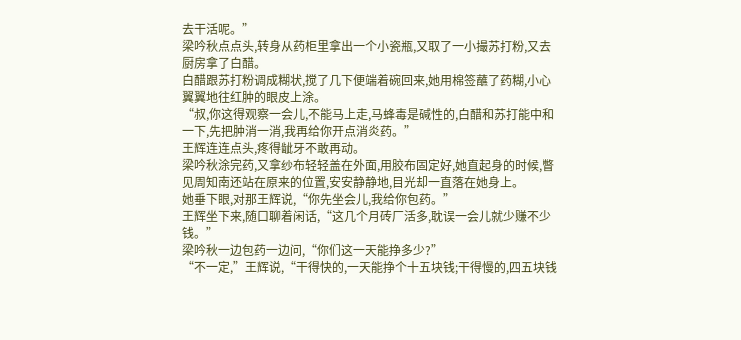去干活呢。”
梁吟秋点点头,转身从药柜里拿出一个小瓷瓶,又取了一小撮苏打粉,又去厨房拿了白醋。
白醋跟苏打粉调成糊状,搅了几下便端着碗回来,她用棉签蘸了药糊,小心翼翼地往红肿的眼皮上涂。
“叔,你这得观察一会儿,不能马上走,马蜂毒是碱性的,白醋和苏打能中和一下,先把肿消一消,我再给你开点消炎药。”
王辉连连点头,疼得龇牙不敢再动。
梁吟秋涂完药,又拿纱布轻轻盖在外面,用胶布固定好,她直起身的时候,瞥见周知南还站在原来的位置,安安静静地,目光却一直落在她身上。
她垂下眼,对那王辉说,“你先坐会儿,我给你包药。”
王辉坐下来,随口聊着闲话,“这几个月砖厂活多,耽误一会儿就少赚不少钱。”
梁吟秋一边包药一边问,“你们这一天能挣多少?”
“不一定,”王辉说,“干得快的,一天能挣个十五块钱;干得慢的,四五块钱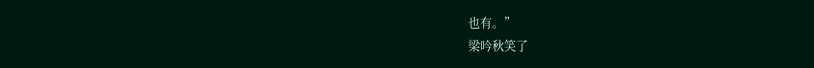也有。”
梁吟秋笑了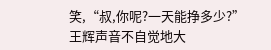笑,“叔,你呢?一天能挣多少?”
王辉声音不自觉地大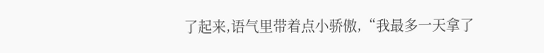了起来,语气里带着点小骄傲,“我最多一天拿了